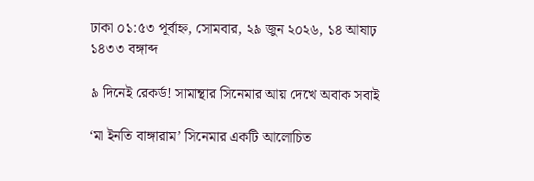ঢাকা ০১:৫৩ পূর্বাহ্ন, সোমবার, ২৯ জুন ২০২৬, ১৪ আষাঢ় ১৪৩৩ বঙ্গাব্দ

৯ দিনেই রেকর্ড! সামান্থার সিনেমার আয় দেখে অবাক সবাই

‘মা ইনতি বাঙ্গারাম’ সিনেমার একটি আলোচিত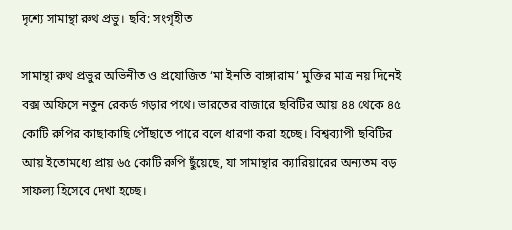দৃশ্যে সামান্থা রুথ প্রভু। ছবি: সংগৃহীত

সামান্থা রুথ প্রভুর অভিনীত ও প্রযোজিত ‘মা ইনতি বাঙ্গারাম’ মুক্তির মাত্র নয় দিনেই বক্স অফিসে নতুন রেকর্ড গড়ার পথে। ভারতের বাজারে ছবিটির আয় ৪৪ থেকে ৪৫ কোটি রুপির কাছাকাছি পৌঁছাতে পারে বলে ধারণা করা হচ্ছে। বিশ্বব্যাপী ছবিটির আয় ইতোমধ্যে প্রায় ৬৫ কোটি রুপি ছুঁয়েছে, যা সামান্থার ক্যারিয়ারের অন্যতম বড় সাফল্য হিসেবে দেখা হচ্ছে।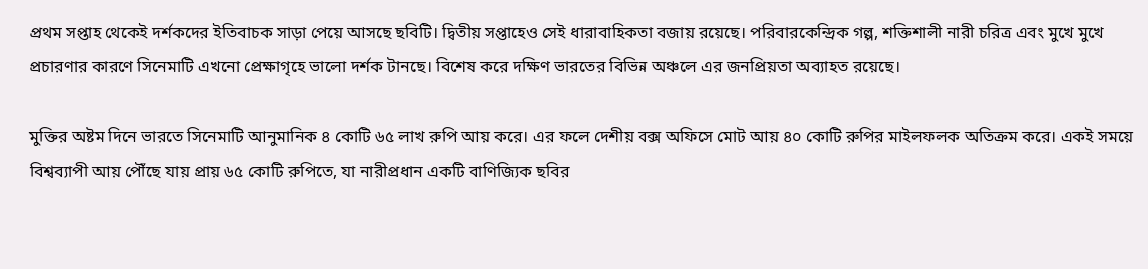প্রথম সপ্তাহ থেকেই দর্শকদের ইতিবাচক সাড়া পেয়ে আসছে ছবিটি। দ্বিতীয় সপ্তাহেও সেই ধারাবাহিকতা বজায় রয়েছে। পরিবারকেন্দ্রিক গল্প, শক্তিশালী নারী চরিত্র এবং মুখে মুখে প্রচারণার কারণে সিনেমাটি এখনো প্রেক্ষাগৃহে ভালো দর্শক টানছে। বিশেষ করে দক্ষিণ ভারতের বিভিন্ন অঞ্চলে এর জনপ্রিয়তা অব্যাহত রয়েছে।

মুক্তির অষ্টম দিনে ভারতে সিনেমাটি আনুমানিক ৪ কোটি ৬৫ লাখ রুপি আয় করে। এর ফলে দেশীয় বক্স অফিসে মোট আয় ৪০ কোটি রুপির মাইলফলক অতিক্রম করে। একই সময়ে বিশ্বব্যাপী আয় পৌঁছে যায় প্রায় ৬৫ কোটি রুপিতে, যা নারীপ্রধান একটি বাণিজ্যিক ছবির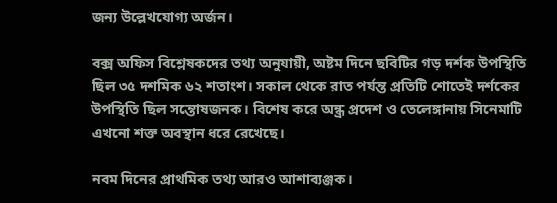জন্য উল্লেখযোগ্য অর্জন।

বক্স অফিস বিশ্লেষকদের তথ্য অনুযায়ী, অষ্টম দিনে ছবিটির গড় দর্শক উপস্থিতি ছিল ৩৫ দশমিক ৬২ শতাংশ। সকাল থেকে রাত পর্যন্ত প্রতিটি শোতেই দর্শকের উপস্থিতি ছিল সন্তোষজনক। বিশেষ করে অন্ধ্র প্রদেশ ও তেলেঙ্গানায় সিনেমাটি এখনো শক্ত অবস্থান ধরে রেখেছে।

নবম দিনের প্রাথমিক তথ্য আরও আশাব্যঞ্জক।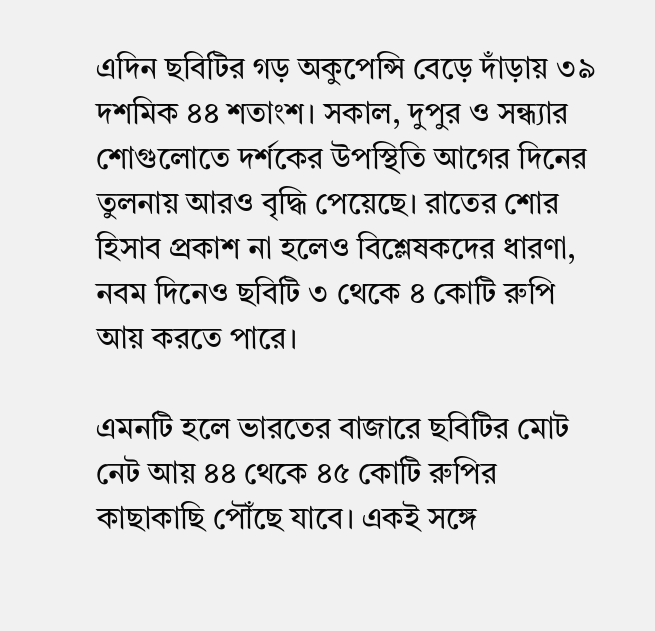এদিন ছবিটির গড় অকুপেন্সি বেড়ে দাঁড়ায় ৩৯ দশমিক ৪৪ শতাংশ। সকাল, দুপুর ও সন্ধ্যার শোগুলোতে দর্শকের উপস্থিতি আগের দিনের তুলনায় আরও বৃদ্ধি পেয়েছে। রাতের শোর হিসাব প্রকাশ না হলেও বিশ্লেষকদের ধারণা, নবম দিনেও ছবিটি ৩ থেকে ৪ কোটি রুপি আয় করতে পারে।

এমনটি হলে ভারতের বাজারে ছবিটির মোট নেট আয় ৪৪ থেকে ৪৫ কোটি রুপির কাছাকাছি পৌঁছে যাবে। একই সঙ্গে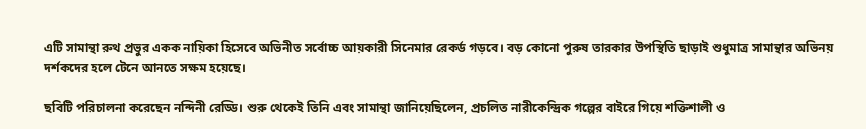এটি সামান্থা রুথ প্রভুর একক নায়িকা হিসেবে অভিনীত সর্বোচ্চ আয়কারী সিনেমার রেকর্ড গড়বে। বড় কোনো পুরুষ তারকার উপস্থিতি ছাড়াই শুধুমাত্র সামান্থার অভিনয় দর্শকদের হলে টেনে আনতে সক্ষম হয়েছে।

ছবিটি পরিচালনা করেছেন নন্দিনী রেড্ডি। শুরু থেকেই তিনি এবং সামান্থা জানিয়েছিলেন, প্রচলিত নারীকেন্দ্রিক গল্পের বাইরে গিয়ে শক্তিশালী ও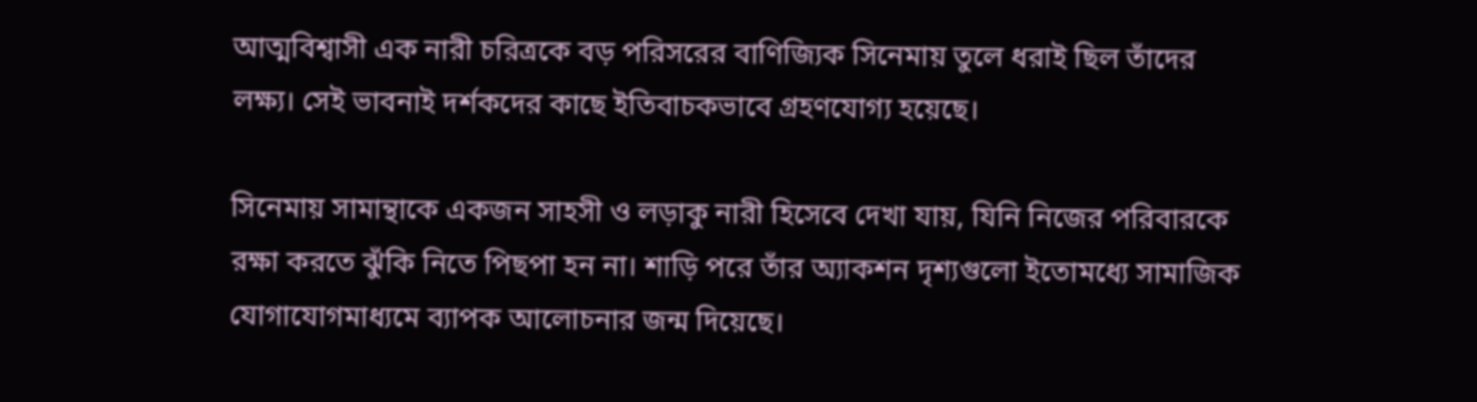আত্মবিশ্বাসী এক নারী চরিত্রকে বড় পরিসরের বাণিজ্যিক সিনেমায় তুলে ধরাই ছিল তাঁদের লক্ষ্য। সেই ভাবনাই দর্শকদের কাছে ইতিবাচকভাবে গ্রহণযোগ্য হয়েছে।

সিনেমায় সামান্থাকে একজন সাহসী ও লড়াকু নারী হিসেবে দেখা যায়, যিনি নিজের পরিবারকে রক্ষা করতে ঝুঁকি নিতে পিছপা হন না। শাড়ি পরে তাঁর অ্যাকশন দৃশ্যগুলো ইতোমধ্যে সামাজিক যোগাযোগমাধ্যমে ব্যাপক আলোচনার জন্ম দিয়েছে।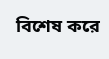বিশেষ করে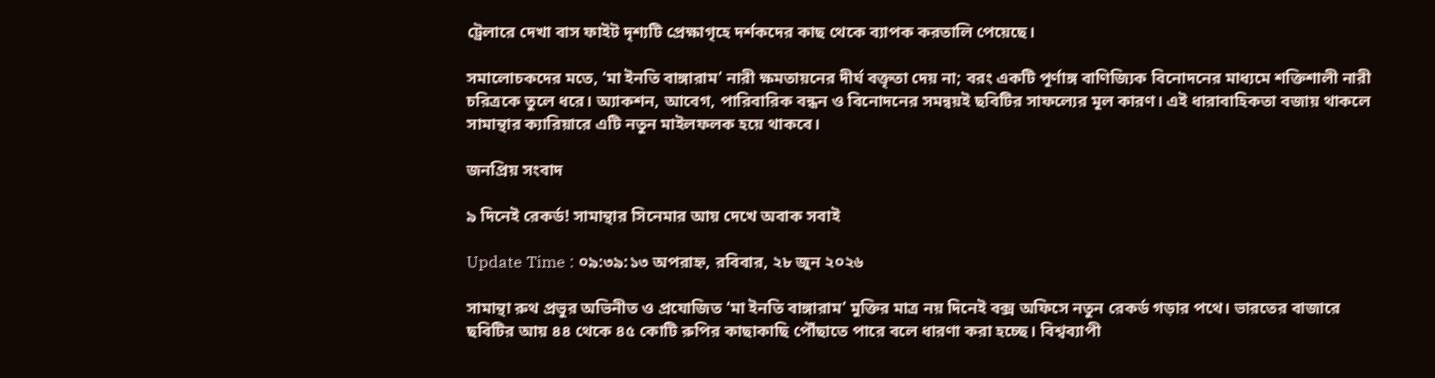ট্রেলারে দেখা বাস ফাইট দৃশ্যটি প্রেক্ষাগৃহে দর্শকদের কাছ থেকে ব্যাপক করতালি পেয়েছে।

সমালোচকদের মতে, ‘মা ইনতি বাঙ্গারাম’ নারী ক্ষমতায়নের দীর্ঘ বক্তৃতা দেয় না; বরং একটি পূর্ণাঙ্গ বাণিজ্যিক বিনোদনের মাধ্যমে শক্তিশালী নারী চরিত্রকে তুলে ধরে। অ্যাকশন, আবেগ, পারিবারিক বন্ধন ও বিনোদনের সমন্বয়ই ছবিটির সাফল্যের মূল কারণ। এই ধারাবাহিকতা বজায় থাকলে সামান্থার ক্যারিয়ারে এটি নতুন মাইলফলক হয়ে থাকবে।

জনপ্রিয় সংবাদ

৯ দিনেই রেকর্ড! সামান্থার সিনেমার আয় দেখে অবাক সবাই

Update Time : ০৯:৩৯:১৩ অপরাহ্ন, রবিবার, ২৮ জুন ২০২৬

সামান্থা রুথ প্রভুর অভিনীত ও প্রযোজিত ‘মা ইনতি বাঙ্গারাম’ মুক্তির মাত্র নয় দিনেই বক্স অফিসে নতুন রেকর্ড গড়ার পথে। ভারতের বাজারে ছবিটির আয় ৪৪ থেকে ৪৫ কোটি রুপির কাছাকাছি পৌঁছাতে পারে বলে ধারণা করা হচ্ছে। বিশ্বব্যাপী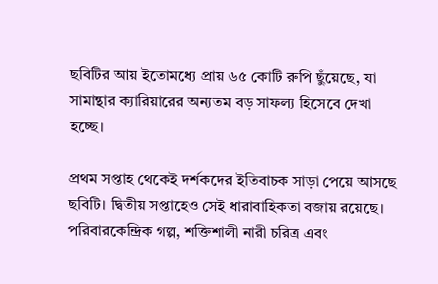ছবিটির আয় ইতোমধ্যে প্রায় ৬৫ কোটি রুপি ছুঁয়েছে, যা সামান্থার ক্যারিয়ারের অন্যতম বড় সাফল্য হিসেবে দেখা হচ্ছে।

প্রথম সপ্তাহ থেকেই দর্শকদের ইতিবাচক সাড়া পেয়ে আসছে ছবিটি। দ্বিতীয় সপ্তাহেও সেই ধারাবাহিকতা বজায় রয়েছে। পরিবারকেন্দ্রিক গল্প, শক্তিশালী নারী চরিত্র এবং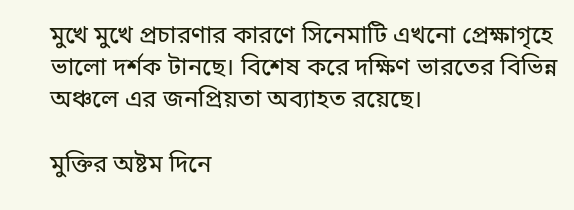মুখে মুখে প্রচারণার কারণে সিনেমাটি এখনো প্রেক্ষাগৃহে ভালো দর্শক টানছে। বিশেষ করে দক্ষিণ ভারতের বিভিন্ন অঞ্চলে এর জনপ্রিয়তা অব্যাহত রয়েছে।

মুক্তির অষ্টম দিনে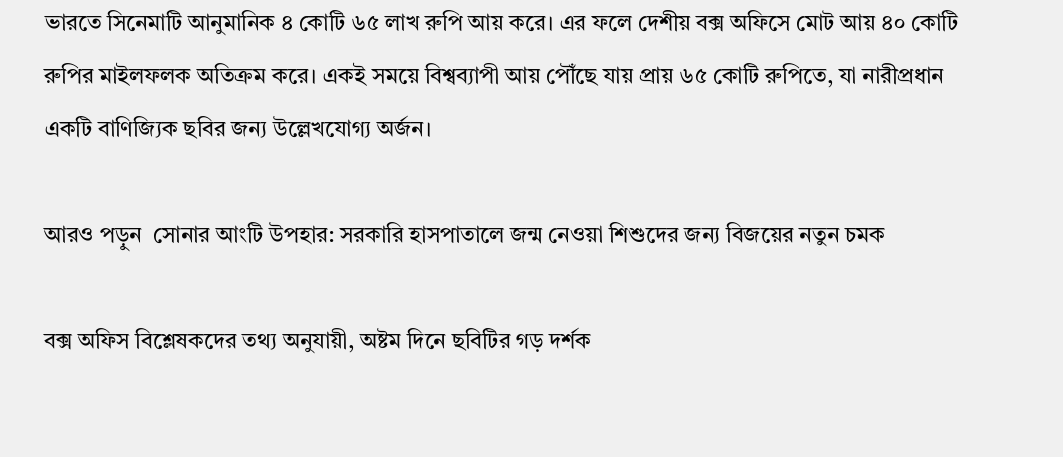ভারতে সিনেমাটি আনুমানিক ৪ কোটি ৬৫ লাখ রুপি আয় করে। এর ফলে দেশীয় বক্স অফিসে মোট আয় ৪০ কোটি রুপির মাইলফলক অতিক্রম করে। একই সময়ে বিশ্বব্যাপী আয় পৌঁছে যায় প্রায় ৬৫ কোটি রুপিতে, যা নারীপ্রধান একটি বাণিজ্যিক ছবির জন্য উল্লেখযোগ্য অর্জন।

আরও পড়ুন  সোনার আংটি উপহার: সরকারি হাসপাতালে জন্ম নেওয়া শিশুদের জন্য বিজয়ের নতুন চমক

বক্স অফিস বিশ্লেষকদের তথ্য অনুযায়ী, অষ্টম দিনে ছবিটির গড় দর্শক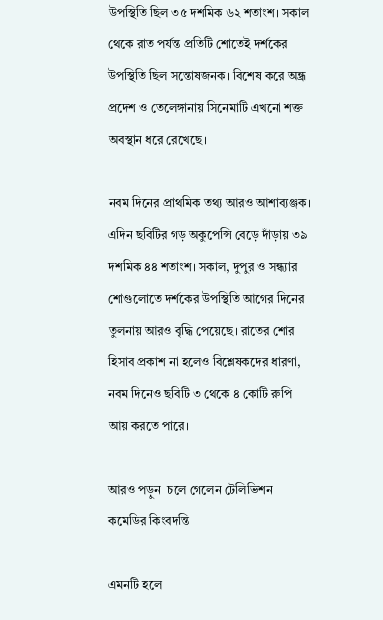উপস্থিতি ছিল ৩৫ দশমিক ৬২ শতাংশ। সকাল থেকে রাত পর্যন্ত প্রতিটি শোতেই দর্শকের উপস্থিতি ছিল সন্তোষজনক। বিশেষ করে অন্ধ্র প্রদেশ ও তেলেঙ্গানায় সিনেমাটি এখনো শক্ত অবস্থান ধরে রেখেছে।

নবম দিনের প্রাথমিক তথ্য আরও আশাব্যঞ্জক। এদিন ছবিটির গড় অকুপেন্সি বেড়ে দাঁড়ায় ৩৯ দশমিক ৪৪ শতাংশ। সকাল, দুপুর ও সন্ধ্যার শোগুলোতে দর্শকের উপস্থিতি আগের দিনের তুলনায় আরও বৃদ্ধি পেয়েছে। রাতের শোর হিসাব প্রকাশ না হলেও বিশ্লেষকদের ধারণা, নবম দিনেও ছবিটি ৩ থেকে ৪ কোটি রুপি আয় করতে পারে।

আরও পড়ুন  চলে গেলেন টেলিভিশন কমেডির কিংবদন্তি

এমনটি হলে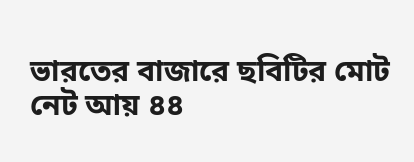ভারতের বাজারে ছবিটির মোট নেট আয় ৪৪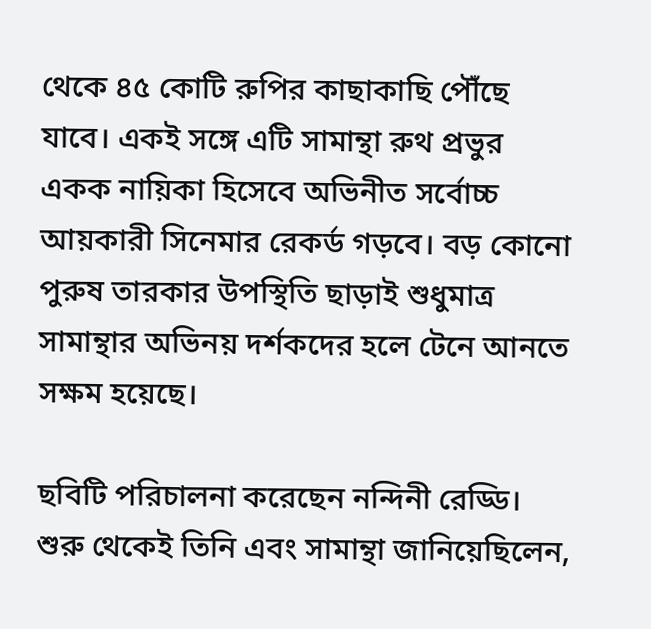থেকে ৪৫ কোটি রুপির কাছাকাছি পৌঁছে যাবে। একই সঙ্গে এটি সামান্থা রুথ প্রভুর একক নায়িকা হিসেবে অভিনীত সর্বোচ্চ আয়কারী সিনেমার রেকর্ড গড়বে। বড় কোনো পুরুষ তারকার উপস্থিতি ছাড়াই শুধুমাত্র সামান্থার অভিনয় দর্শকদের হলে টেনে আনতে সক্ষম হয়েছে।

ছবিটি পরিচালনা করেছেন নন্দিনী রেড্ডি। শুরু থেকেই তিনি এবং সামান্থা জানিয়েছিলেন,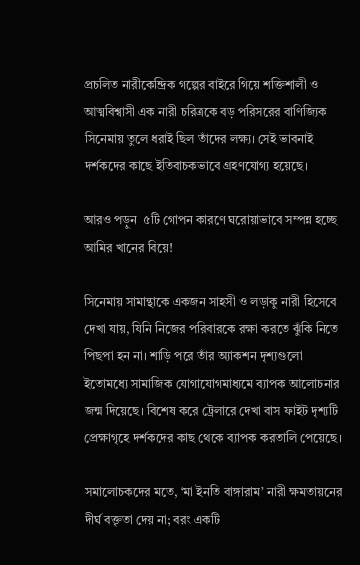প্রচলিত নারীকেন্দ্রিক গল্পের বাইরে গিয়ে শক্তিশালী ও আত্মবিশ্বাসী এক নারী চরিত্রকে বড় পরিসরের বাণিজ্যিক সিনেমায় তুলে ধরাই ছিল তাঁদের লক্ষ্য। সেই ভাবনাই দর্শকদের কাছে ইতিবাচকভাবে গ্রহণযোগ্য হয়েছে।

আরও পড়ুন  ৫টি গোপন কারণে ঘরোয়াভাবে সম্পন্ন হচ্ছে আমির খানের বিয়ে!

সিনেমায় সামান্থাকে একজন সাহসী ও লড়াকু নারী হিসেবে দেখা যায়, যিনি নিজের পরিবারকে রক্ষা করতে ঝুঁকি নিতে পিছপা হন না। শাড়ি পরে তাঁর অ্যাকশন দৃশ্যগুলো ইতোমধ্যে সামাজিক যোগাযোগমাধ্যমে ব্যাপক আলোচনার জন্ম দিয়েছে। বিশেষ করে ট্রেলারে দেখা বাস ফাইট দৃশ্যটি প্রেক্ষাগৃহে দর্শকদের কাছ থেকে ব্যাপক করতালি পেয়েছে।

সমালোচকদের মতে, ‘মা ইনতি বাঙ্গারাম’ নারী ক্ষমতায়নের দীর্ঘ বক্তৃতা দেয় না; বরং একটি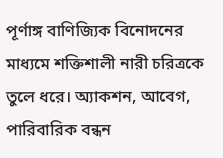পূর্ণাঙ্গ বাণিজ্যিক বিনোদনের মাধ্যমে শক্তিশালী নারী চরিত্রকে তুলে ধরে। অ্যাকশন, আবেগ, পারিবারিক বন্ধন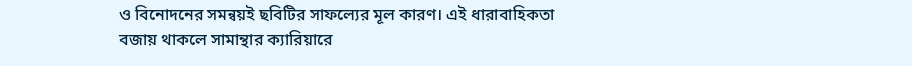ও বিনোদনের সমন্বয়ই ছবিটির সাফল্যের মূল কারণ। এই ধারাবাহিকতা বজায় থাকলে সামান্থার ক্যারিয়ারে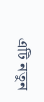এটি নতুন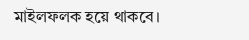মাইলফলক হয়ে থাকবে।